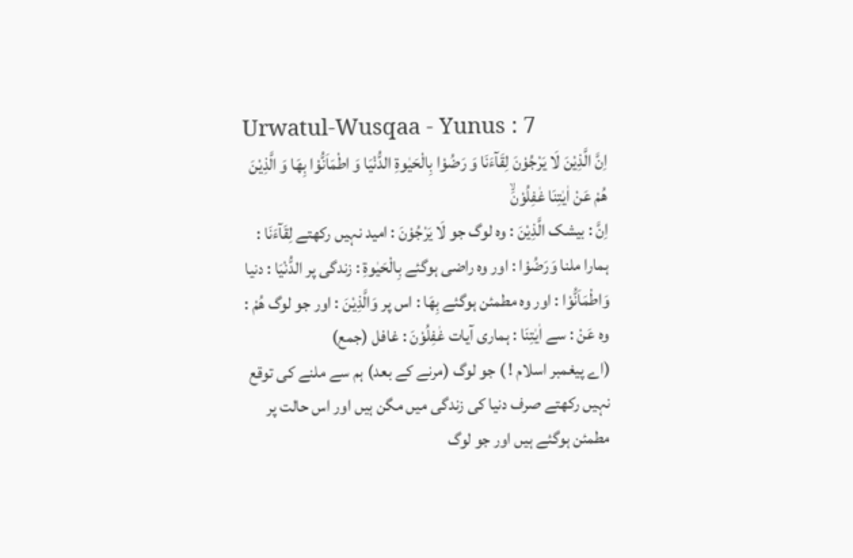Urwatul-Wusqaa - Yunus : 7
اِنَّ الَّذِیْنَ لَا یَرْجُوْنَ لِقَآءَنَا وَ رَضُوْا بِالْحَیٰوةِ الدُّنْیَا وَ اطْمَاَنُّوْا بِهَا وَ الَّذِیْنَ هُمْ عَنْ اٰیٰتِنَا غٰفِلُوْنَۙ
اِنَّ : بیشک الَّذِيْنَ : وہ لوگ جو لَا يَرْجُوْنَ : امید نہیں رکھتے لِقَآءَنَا : ہمارا ملنا وَرَضُوْا : اور وہ راضی ہوگئے بِالْحَيٰوةِ : زندگی پر الدُّنْيَا : دنیا وَاطْمَاَنُّوْا : اور وہ مطمئن ہوگئے بِهَا : اس پر وَالَّذِيْنَ : اور جو لوگ ھُمْ : وہ عَنْ : سے اٰيٰتِنَا : ہماری آیات غٰفِلُوْنَ : غافل (جمع)
(اے پیغمبر اسلام ! ) جو لوگ (مرنے کے بعد) ہم سے ملنے کی توقع نہیں رکھتے صرف دنیا کی زندگی میں مگن ہیں اور اس حالت پر مطمئن ہوگئے ہیں اور جو لوگ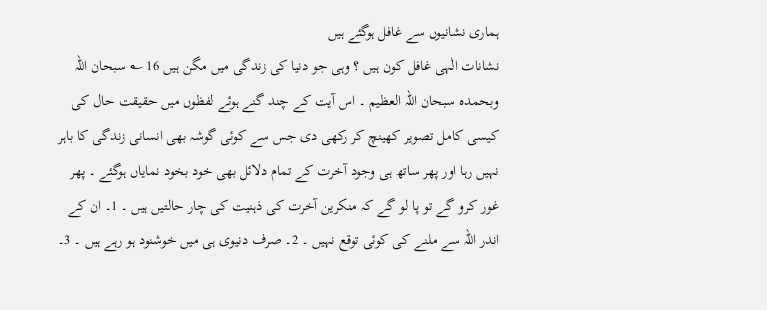ہماری نشانیوں سے غافل ہوگئے ہیں
نشانات الٰہی غافل کون ہیں ؟ وہی جو دنیا کی زندگی میں مگن ہیں 16 ؎ سبحان اللہ وبحمدہ سبحان اللہ العظیم ۔ اس آیت کے چند گنے ہوئے لفظوں میں حقیقت حال کی کیسی کامل تصویر کھینچ کر رکھی دی جس سے کوئی گوشہ بھی انسانی زندگی کا باہر نہیں رہا اور پھر ساتھ ہی وجود آخرت کے تمام دلائل بھی خود بخود نمایاں ہوگئے ۔ پھر غور کرو گے تو پا لو گے کہ منکرین آخرت کی ذہنیت کی چار حالتیں ہیں ۔ 1۔ ان کے اندر اللہ سے ملنے کی کوئی توقع نہیں ۔ 2۔ صرف دنیوی ہی میں خوشنود ہو رہے ہیں ۔ 3۔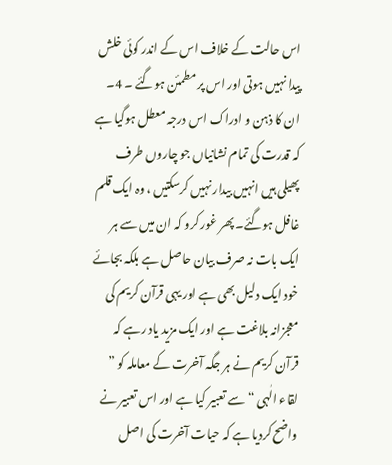اس حالت کے خلاف اس کے اندر کوئی خلش پیدا نہیں ہوتی اور اس پر مطمئن ہوگئے ۔ 4۔ ان کا ذہن و ادراک اس درجہ معطل ہوگیا ہے کہ قدرت کی تمام نشانیاں جو چاروں طرف پھیلی ہیں انہیں بیدار نہیں کرسکتیں ، وہ ایک قلم غافل ہوگئے۔ پھر غور کرو کہ ان میں سے ہر ایک بات نہ صرف بیان حاصل ہے بلکہ بجائے خود ایک دلیل بھی ہے اور یہی قرآن کریم کی معجزانہ بلاغت ہے اور ایک مزید یاد رہے کہ قرآن کریم نے ہر جگہ آخرت کے معاملہ کو ” لقاء الٰہی “ سے تعبیر کیا ہے اور اس تعبیر نے واضح کردیا ہے کہ حیات آخرت کی اصل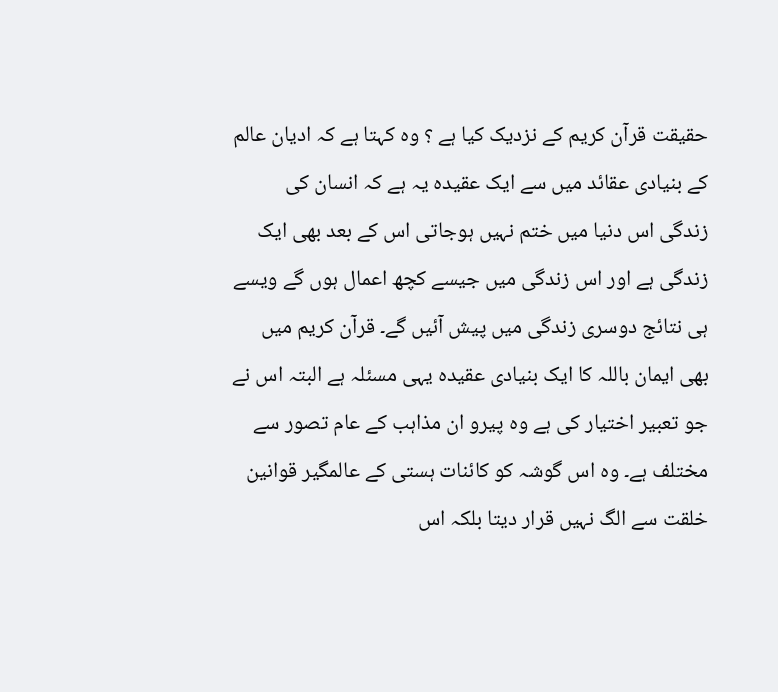حقیقت قرآن کریم کے نزدیک کیا ہے ؟ وہ کہتا ہے کہ ادیان عالم کے بنیادی عقائد میں سے ایک عقیدہ یہ ہے کہ انسان کی زندگی اس دنیا میں ختم نہیں ہوجاتی اس کے بعد بھی ایک زندگی ہے اور اس زندگی میں جیسے کچھ اعمال ہوں گے ویسے ہی نتائج دوسری زندگی میں پیش آئیں گے۔ قرآن کریم میں بھی ایمان باللہ کا ایک بنیادی عقیدہ یہی مسئلہ ہے البتہ اس نے جو تعبیر اختیار کی ہے وہ پیرو ان مذاہب کے عام تصور سے مختلف ہے۔ وہ اس گوشہ کو کائنات ہستی کے عالمگیر قوانین خلقت سے الگ نہیں قرار دیتا بلکہ اس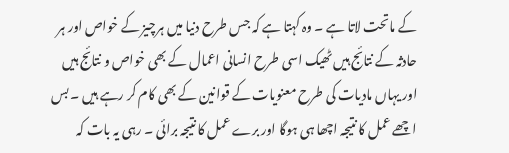کے ماتحت لاتا ہے ۔ وہ کہتا ہے کہ جس طرح دنیا میں ہرچیز کے خواص اور ہر حادثہ کے نتائج ہیں ٹھیک اسی طرح انسانی اعمال کے بھی خواص و نتائج ہیں اور یہاں مادیات کی طرح معنویات کے قوانین کے بھی کام کر رہے ہیں ۔ بس اچھے عمل کا نتیجہ اچھا ہی ہوگا اور برے عمل کا نتیجہ برائی ۔ رہی یہ بات کہ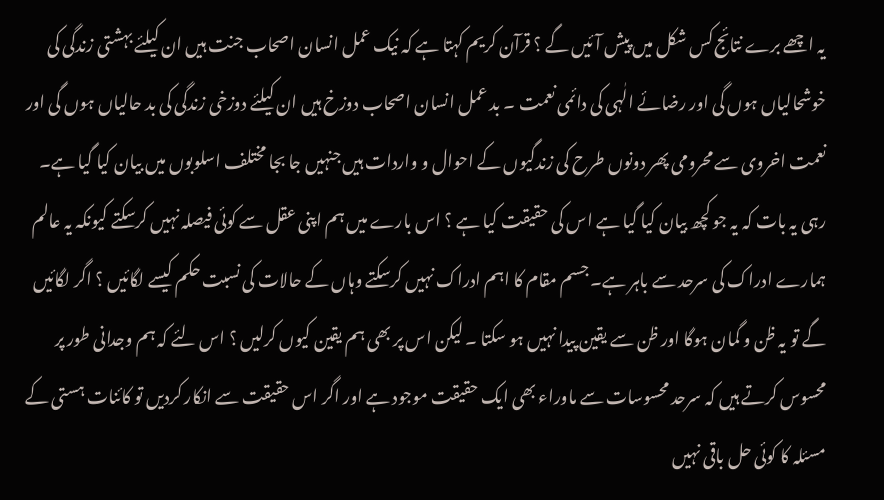یہ اچھے برے نتائج کس شکل میں پیش آئیں گے ؟ قرآن کریم کہتا ہے کہ نیک عمل انسان اصحاب جنت ہیں ان کیلئے بہشتی زندگی کی خوشحالیاں ہوں گی اور رضائے الٰہی کی دائمی نعمت ۔ بد عمل انسان اصحاب دوزخ ہیں ان کیلئے دوزخی زندگی کی بد حالیاں ہوں گی اور نعمت اخروی سے محرومی پھر دونوں طرح کی زندگیوں کے احوال و واردات ہیں جنہیں جا بجا مختلف اسلوبوں میں بیان کیا گیا ہے۔ رہی یہ بات کہ یہ جو کچھ بیان کیا گیا ہے اس کی حقیقت کیا ہے ؟ اس بارے میں ہم اپنی عقل سے کوئی فیصلہ نہیں کرسکتے کیونکہ یہ عالم ہمارے ادراک کی سرحد سے باہر ہے۔ جسم مقام کا اہم ادراک نہیں کرسکتے وہاں کے حالات کی نسبت حکم کیسے لگائیں ؟ اگر لگائیں گے تو یہ ظن و گمان ہوگا اور ظن سے یقین پیدا نہیں ہو سکتا ۔ لیکن اس پر بھی ہم یقین کیوں کرلیں ؟ اس لئے کہ ہم وجدانی طور پر محسوس کرتے ہیں کہ سرحد محسوسات سے ماوراء بھی ایک حقیقت موجود ہے اور اگر اس حقیقت سے انکار کردیں تو کائنات ہستی کے مسئلہ کا کوئی حل باقی نہیں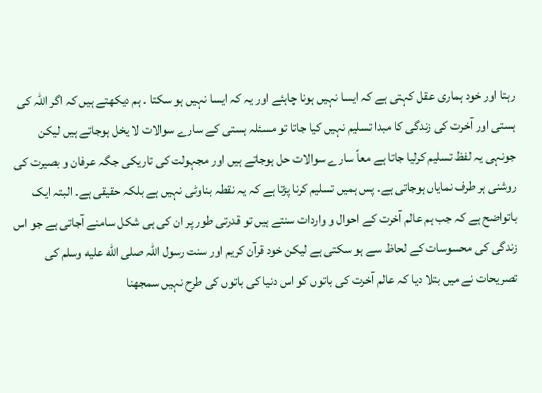رہتا اور خود ہماری عقل کہتی ہے کہ ایسا نہیں ہونا چاہئے اور یہ کہ ایسا نہیں ہو سکتا ۔ ہم دیکھتے ہیں کہ اگر اللہ کی ہستی اور آخرت کی زندگی کا مبدا تسلیم نہیں کیا جاتا تو مسئلہ ہستی کے سارے سوالات لا یخل ہوجاتے ہیں لیکن جونہی یہ لفظ تسلیم کرلیا جاتا ہے معاً سارے سوالات حل ہوجاتے ہیں اور مجہولت کی تاریکی جگہ عرفان و بصیرت کی روشنی ہر طرف نمایاں ہوجاتی ہے۔ پس ہمیں تسلیم کرنا پڑتا ہے کہ یہ نقطہ بناوٹی نہیں ہے بلکہ حقیقی ہے۔ البتہ ایک باتواضح ہے کہ جب ہم عالم آخرت کے احوال و واردات سنتے ہیں تو قدرتی طور پر ان کی ہی شکل سامنے آجاتی ہے جو اس زندگی کی محسوسات کے لحاظ سے ہو سکتی ہے لیکن خود قرآن کریم اور سنت رسول اللہ صلى الله عليه وسلم کی تصریحات نے میں بتلا دیا کہ عالم آخرت کی باتوں کو اس دنیا کی باتوں کی طرح نہیں سمجھنا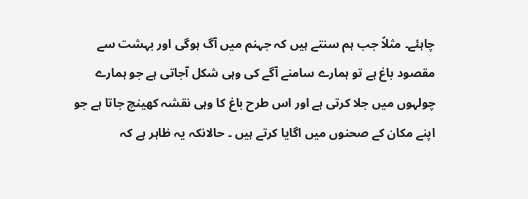چاہئے۔ مثلاً جب ہم سنتے ہیں کہ جہنم میں آگ ہوگی اور بہشت سے مقصود باغ ہے تو ہمارے سامنے آگے کی وہی شکل آجاتی ہے جو ہمارے چولہوں میں جلا کرتی ہے اور اس طرح باغ کا وہی نقشہ کھینچ جاتا ہے جو اپنے مکان کے صحنوں میں اگایا کرتے ہیں ۔ حالانکہ یہ ظاہر ہے کہ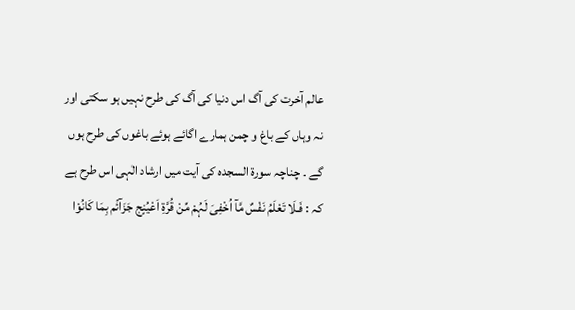عالم آخرت کی آگ اس دنیا کی آگ کی طرح نہیں ہو سکتی اور نہ وہاں کے باغ و چمن ہمارے اگائے ہوئے باغوں کی طرح ہوں گے ۔ چناچہ سورة السجدہ کی آیت میں ارشاد الٰہی اس طرح ہے کہ : فَـلَا تَعْلَمُ نَفْسٌ مَّآ اُخْفِیَ لَہُمْ مِّنْ قُرَّۃِ اَعْیُنٍج جَزَآئًم بِمَا کَانُوْا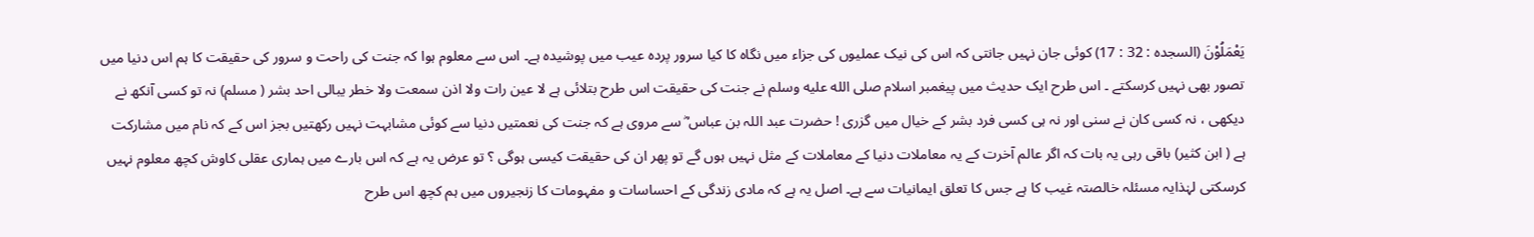یَعْمَلُوْنَ (السجدہ : 32 : 17) کوئی جان نہیں جانتی کہ اس کی نیک عملیوں کی جزاء میں نگاہ کا کیا سرور پردہ عیب میں پوشیدہ ہے۔ اس سے معلوم ہوا کہ جنت کی راحت و سرور کی حقیقت کا ہم اس دنیا میں تصور بھی نہیں کرسکتے ۔ اس طرح ایک حدیث میں پیغمبر اسلام صلى الله عليه وسلم نے جنت کی حقیقت اس طرح بتلائی ہے لا عین رات ولا اذن سمعت ولا خطر یبالی احد بشر ( مسلم) نہ تو کسی آنکھ نے دیکھی ، نہ کسی کان نے سنی اور نہ ہی کسی فرد بشر کے خیال میں گزری ! حضرت عبد اللہ بن عباس ؓ سے مروی ہے کہ جنت کی نعمتیں دنیا سے کوئی مشابہت نہیں رکھتیں بجز اس کے کہ نام میں مشارکت ہے ( ابن کثیر) باقی رہی یہ بات کہ اگر عالم آخرت کے یہ معاملات دنیا کے معاملات کے مثل نہیں ہوں گے تو پھر ان کی حقیقت کیسی ہوگی ؟ تو عرض یہ ہے کہ اس بارے میں ہماری عقلی کاوش کچھ معلوم نہیں کرسکتی لہٰذایہ مسئلہ خالصتہ غیب کا ہے جس کا تعلق ایمانیات سے ہے۔ اصل یہ ہے کہ مادی زندگی کے احساسات و مفہومات کا زنجیروں میں ہم کچھ اس طرح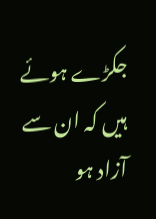جکڑے ہوئے ہیں کہ ان سے آزاد ہو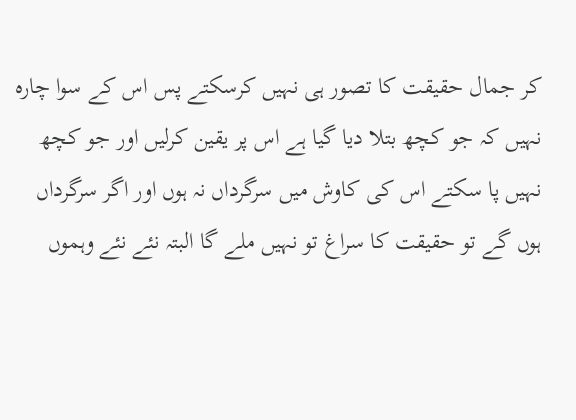کر جمال حقیقت کا تصور ہی نہیں کرسکتے پس اس کے سوا چارہ نہیں کہ جو کچھ بتلا دیا گیا ہے اس پر یقین کرلیں اور جو کچھ نہیں پا سکتے اس کی کاوش میں سرگرداں نہ ہوں اور اگر سرگرداں ہوں گے تو حقیقت کا سراغ تو نہیں ملے گا البتہ نئے نئے وہموں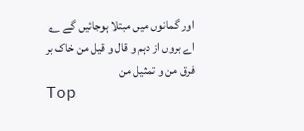اور گمانوں میں مبتلا ہوجائیں گے ؎ اے بروں از دہم و قال و قیل من خاک بر فرق من و تمثیل من
Top